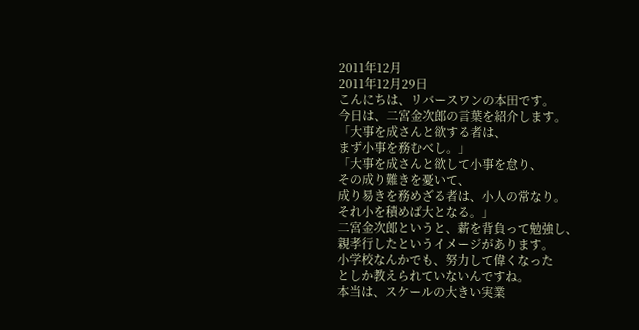2011年12月
2011年12月29日
こんにちは、リバースワンの本田です。
今日は、二宮金次郎の言葉を紹介します。
「大事を成さんと欲する者は、
まず小事を務むべし。」
「大事を成さんと欲して小事を怠り、
その成り難きを憂いて、
成り易きを務めざる者は、小人の常なり。
それ小を積めば大となる。」
二宮金次郎というと、薪を背負って勉強し、
親孝行したというイメージがあります。
小学校なんかでも、努力して偉くなった
としか教えられていないんですね。
本当は、スケールの大きい実業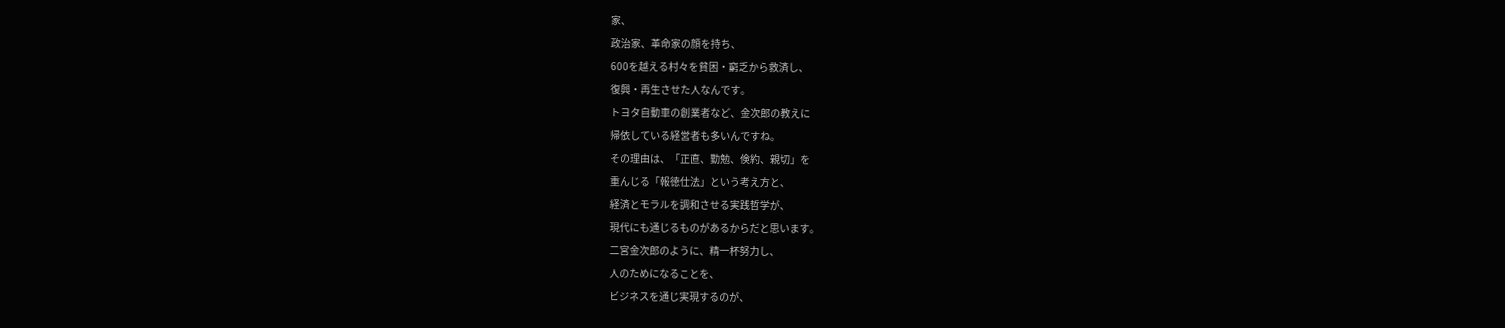家、
政治家、革命家の顔を持ち、
600を越える村々を貧困・窮乏から救済し、
復興・再生させた人なんです。
トヨタ自動車の創業者など、金次郎の教えに
帰依している経営者も多いんですね。
その理由は、「正直、勤勉、倹約、親切」を
重んじる「報徳仕法」という考え方と、
経済とモラルを調和させる実践哲学が、
現代にも通じるものがあるからだと思います。
二宮金次郎のように、精一杯努力し、
人のためになることを、
ビジネスを通じ実現するのが、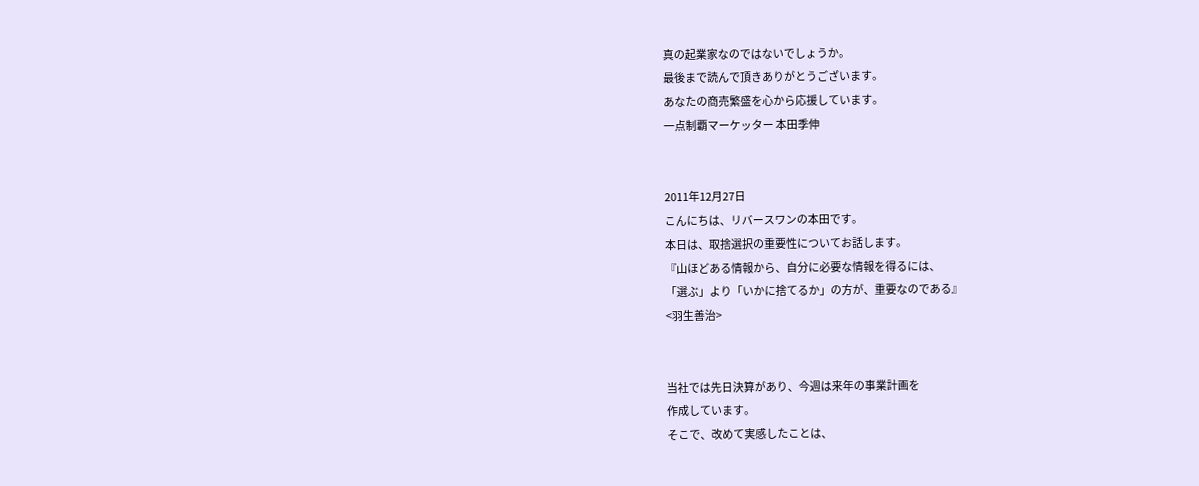真の起業家なのではないでしょうか。
最後まで読んで頂きありがとうございます。
あなたの商売繁盛を心から応援しています。
一点制覇マーケッター 本田季伸


2011年12月27日
こんにちは、リバースワンの本田です。
本日は、取捨選択の重要性についてお話します。
『山ほどある情報から、自分に必要な情報を得るには、
「選ぶ」より「いかに捨てるか」の方が、重要なのである』
<羽生善治>


当社では先日決算があり、今週は来年の事業計画を
作成しています。
そこで、改めて実感したことは、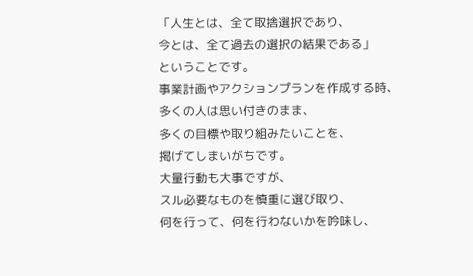「人生とは、全て取捨選択であり、
今とは、全て過去の選択の結果である」
ということです。
事業計画やアクションプランを作成する時、
多くの人は思い付きのまま、
多くの目標や取り組みたいことを、
掲げてしまいがちです。
大量行動も大事ですが、
スル必要なものを慎重に選び取り、
何を行って、何を行わないかを吟味し、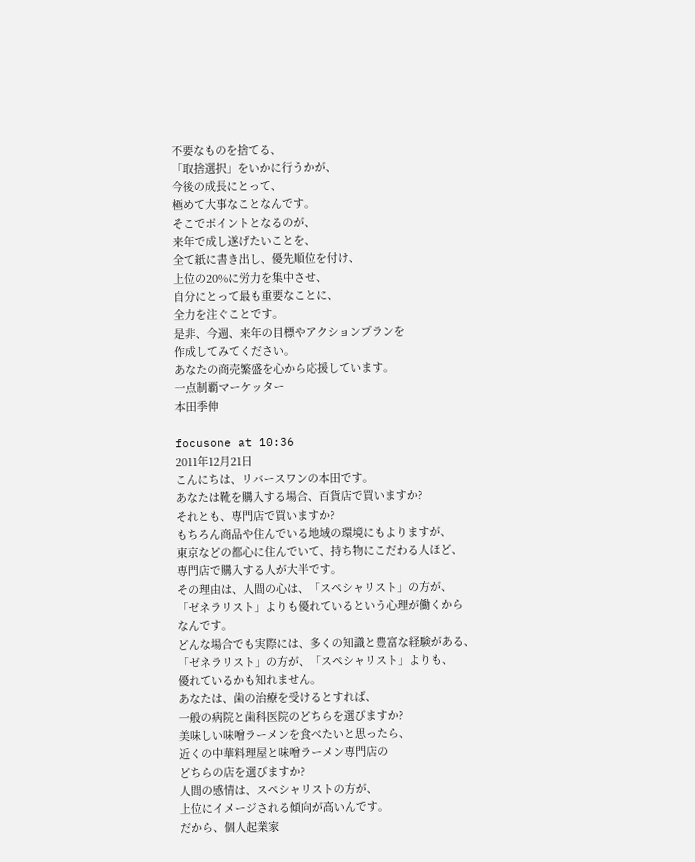不要なものを捨てる、
「取捨選択」をいかに行うかが、
今後の成長にとって、
極めて大事なことなんです。
そこでポイントとなるのが、
来年で成し遂げたいことを、
全て紙に書き出し、優先順位を付け、
上位の20%に労力を集中させ、
自分にとって最も重要なことに、
全力を注ぐことです。
是非、今週、来年の目標やアクションプランを
作成してみてください。
あなたの商売繁盛を心から応援しています。
一点制覇マーケッター
本田季伸

focusone at 10:36
2011年12月21日
こんにちは、リバースワンの本田です。
あなたは靴を購入する場合、百貨店で買いますか?
それとも、専門店で買いますか?
もちろん商品や住んでいる地域の環境にもよりますが、
東京などの都心に住んでいて、持ち物にこだわる人ほど、
専門店で購入する人が大半です。
その理由は、人間の心は、「スペシャリスト」の方が、
「ゼネラリスト」よりも優れているという心理が働くから
なんです。
どんな場合でも実際には、多くの知識と豊富な経験がある、
「ゼネラリスト」の方が、「スペシャリスト」よりも、
優れているかも知れません。
あなたは、歯の治療を受けるとすれば、
一般の病院と歯科医院のどちらを選びますか?
美味しい味噌ラーメンを食べたいと思ったら、
近くの中華料理屋と味噌ラーメン専門店の
どちらの店を選びますか?
人間の感情は、スペシャリストの方が、
上位にイメージされる傾向が高いんです。
だから、個人起業家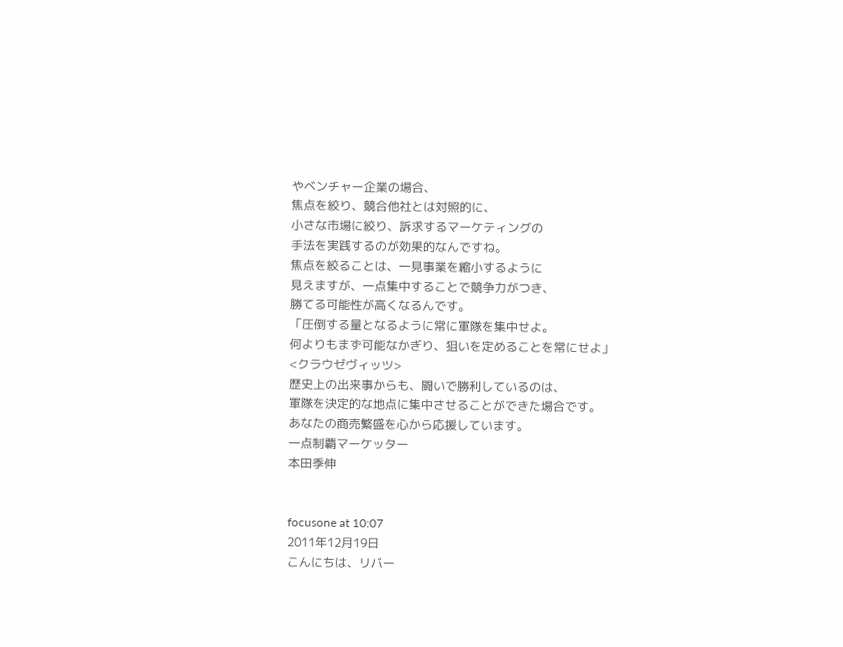やベンチャー企業の場合、
焦点を絞り、競合他社とは対照的に、
小さな市場に絞り、訴求するマーケティングの
手法を実践するのが効果的なんですね。
焦点を絞ることは、一見事業を縮小するように
見えますが、一点集中することで競争力がつき、
勝てる可能性が高くなるんです。
「圧倒する量となるように常に軍隊を集中せよ。
何よりもまず可能なかぎり、狙いを定めることを常にせよ」
<クラウゼヴィッツ>
歴史上の出来事からも、闘いで勝利しているのは、
軍隊を決定的な地点に集中させることができた場合です。
あなたの商売繁盛を心から応援しています。
一点制覇マーケッター
本田季伸


focusone at 10:07
2011年12月19日
こんにちは、リバー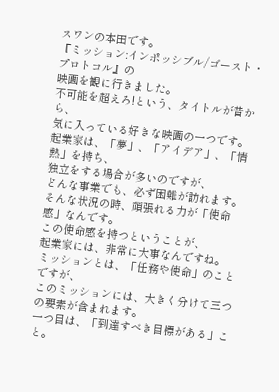スワンの本田です。
『ミッション:インポッシブル/ゴースト・プロトコル』の
映画を観に行きました。
不可能を超えろ!という、タイトルが昔から、
気に入っている好きな映画の一つです。
起業家は、「夢」、「アイデア」、「情熱」を持ち、
独立をする場合が多いのですが、
どんな事業でも、必ず困難が訪れます。
そんな状況の時、頑張れる力が「使命感」なんです。
この使命感を持つということが、
起業家には、非常に大事なんですね。
ミッションとは、「任務や使命」のことですが、
このミッションには、大きく分けて三つの要素が含まれます。
一つ目は、「到達すべき目標がある」こと。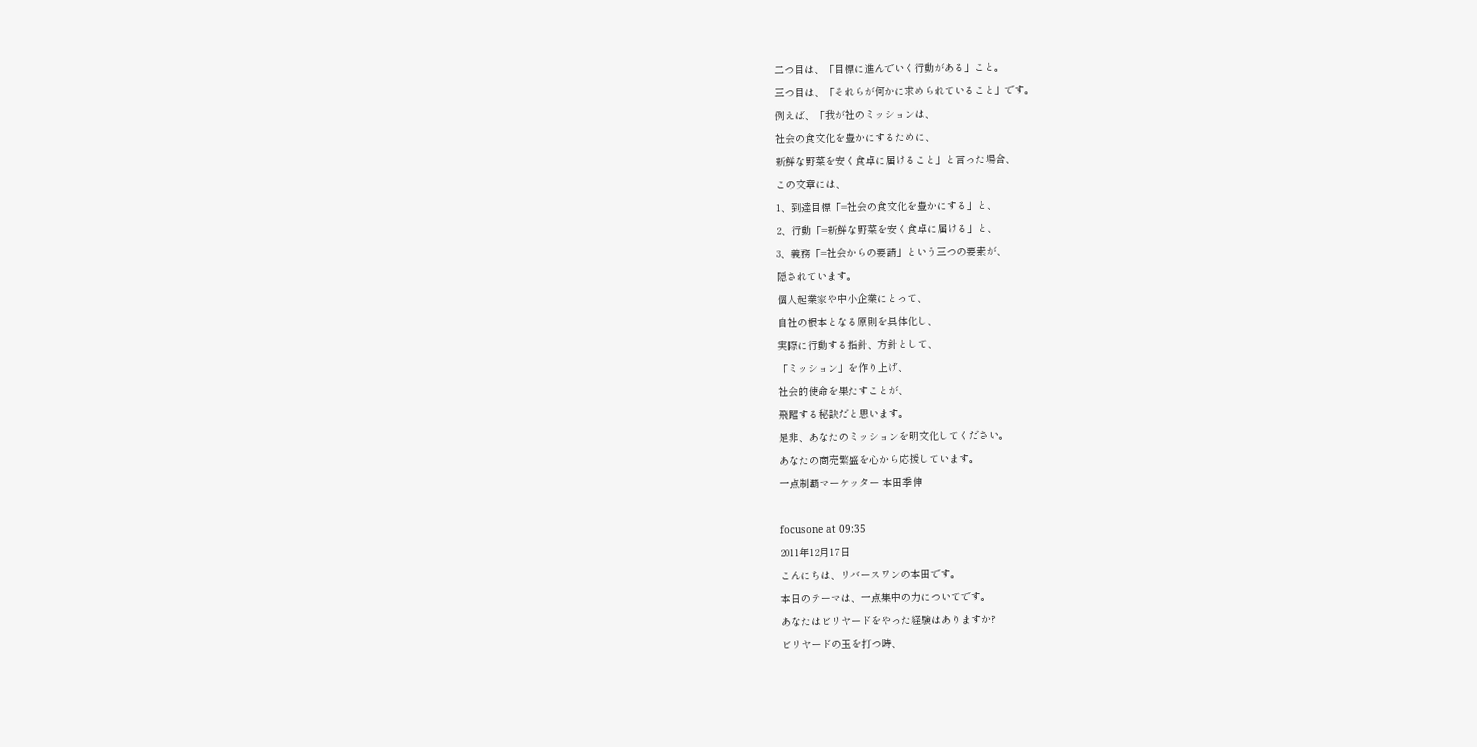二つ目は、「目標に進んでいく行動がある」こと。
三つ目は、「それらが何かに求められていること」です。
例えば、「我が社のミッションは、
社会の食文化を豊かにするために、
新鮮な野菜を安く食卓に届けること」と言った場合、
この文章には、
1、到達目標「=社会の食文化を豊かにする」と、
2、行動「=新鮮な野菜を安く食卓に届ける」と、
3、義務「=社会からの要請」という三つの要素が、
隠されています。
個人起業家や中小企業にとって、
自社の根本となる原則を具体化し、
実際に行動する指針、方針として、
「ミッション」を作り上げ、
社会的使命を果たすことが、
飛躍する秘訣だと思います。
是非、あなたのミッションを明文化してください。
あなたの商売繁盛を心から応援しています。
一点制覇マーケッター 本田季伸

focusone at 09:35
2011年12月17日
こんにちは、リバースワンの本田です。
本日のテーマは、一点集中の力についてです。
あなたはビリヤードをやった経験はありますか?
ビリヤードの玉を打つ時、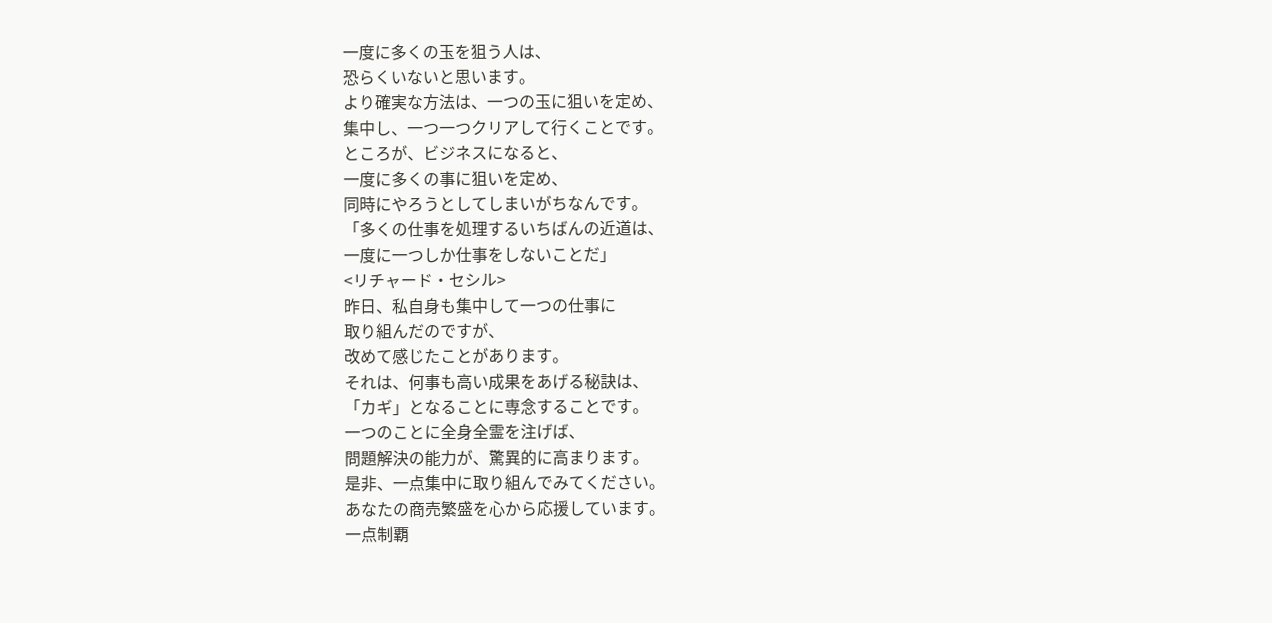一度に多くの玉を狙う人は、
恐らくいないと思います。
より確実な方法は、一つの玉に狙いを定め、
集中し、一つ一つクリアして行くことです。
ところが、ビジネスになると、
一度に多くの事に狙いを定め、
同時にやろうとしてしまいがちなんです。
「多くの仕事を処理するいちばんの近道は、
一度に一つしか仕事をしないことだ」
<リチャード・セシル>
昨日、私自身も集中して一つの仕事に
取り組んだのですが、
改めて感じたことがあります。
それは、何事も高い成果をあげる秘訣は、
「カギ」となることに専念することです。
一つのことに全身全霊を注げば、
問題解決の能力が、驚異的に高まります。
是非、一点集中に取り組んでみてください。
あなたの商売繁盛を心から応援しています。
一点制覇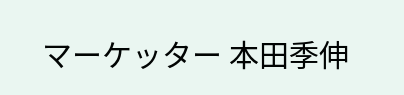マーケッター 本田季伸